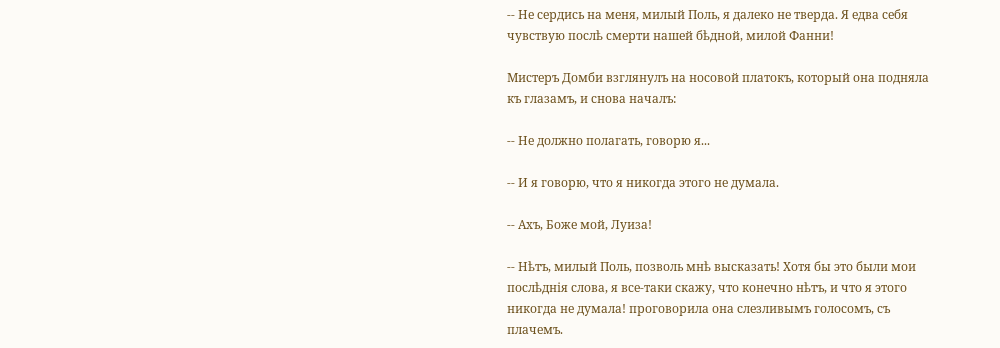-- Не сердись на меня, милый Поль, я далеко не тверда. Я едва себя чувствую послѣ смерти нашей бѣдной, милой Фанни!

Мистеръ Домби взглянулъ на носовой платокъ, который она подняла къ глазамъ, и снова началъ:

-- Не должно полагать, говорю я...

-- И я говорю, что я никогда этого не думала.

-- Ахъ, Боже мой, Луиза!

-- Нѣтъ, милый Поль, позволь мнѣ высказать! Хотя бы это были мои послѣднія слова, я все-таки скажу, что конечно нѣтъ, и что я этого никогда не думала! проговорила она слезливымъ голосомъ, съ плачемъ.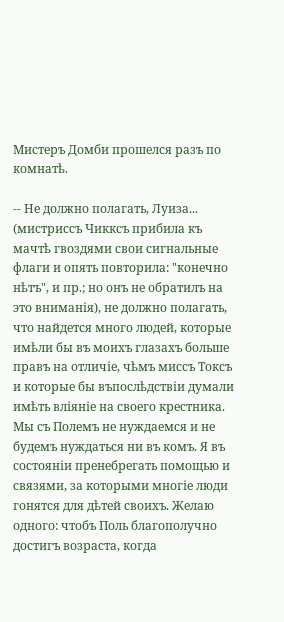Мистеръ Домби прошелся разъ по комнатѣ.

-- Не должно полагать, Луиза... (мистриссъ Чикксъ прибила къ мачтѣ гвоздями свои сигнальные флаги и опять повторила: "конечно нѣтъ", и пр.; но онъ не обратилъ на это вниманія), не должно полагать, что найдется много людей, которые имѣли бы въ моихъ глазахъ больше правъ на отличіе, чѣмъ миссъ Токсъ и которые бы въпослѣдствіи думали имѣть вліяніе на своего крестника. Мы съ Полемъ не нуждаемся и не будемъ нуждаться ни въ комъ. Я въ состояніи пренебрегать помощью и связями, за которыми многіе люди гонятся для дѣтей своихъ. Желаю одного: чтобъ Поль благополучно достигъ возраста, когда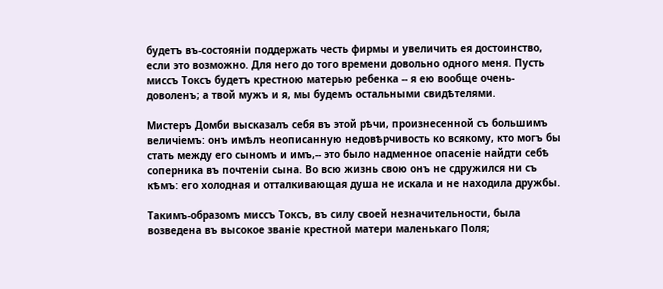будетъ въ-состояніи поддержать честь фирмы и увеличить ея достоинство, если это возможно. Для него до того времени довольно одного меня. Пусть миссъ Токсъ будетъ крестною матерью ребенка -- я ею вообще очень-доволенъ; а твой мужъ и я, мы будемъ остальными свидѣтелями.

Мистеръ Домби высказалъ себя въ этой рѣчи, произнесенной съ большимъ величіемъ: онъ имѣлъ неописанную недовѣрчивость ко всякому, кто могъ бы стать между его сыномъ и имъ,-- это было надменное опасеніе найдти себѣ соперника въ почтеніи сына. Во всю жизнь свою онъ не сдружился ни съ кѣмъ: его холодная и отталкивающая душа не искала и не находила дружбы.

Такимъ-образомъ миссъ Токсъ, въ силу своей незначительности, была возведена въ высокое званіе крестной матери маленькаго Поля;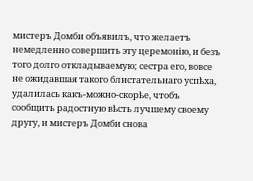мистеръ Домби объявилъ, что желаетъ немедленно совершить эту церемонію, и безъ того долго откладываемую; сестра его, вовсе не ожидавшая такого блистательнаго успѣха, удалилась какъ-можно-скорѣе, чтобъ сообщить радостную вѣсть лучшему своему другу, и мистеръ Домби снова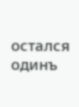остался одинъ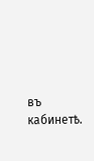въ кабинетѣ.